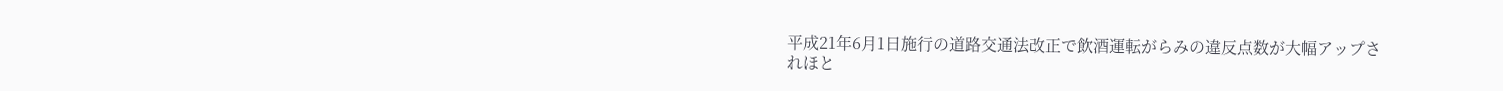平成21年6月1日施行の道路交通法改正で飲酒運転がらみの違反点数が大幅アップされほと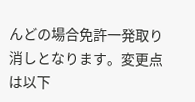んどの場合免許一発取り消しとなります。変更点は以下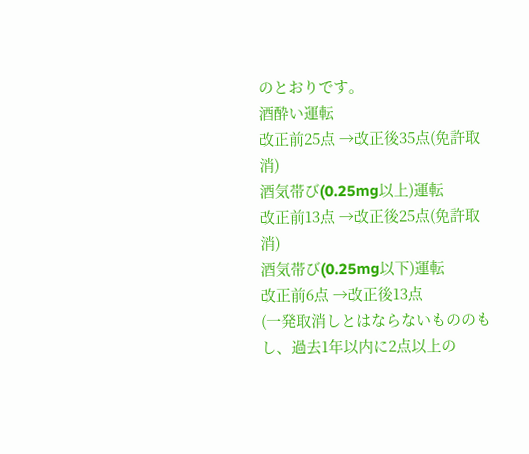のとおりです。
酒酔い運転
改正前25点 →改正後35点(免許取消)
酒気帯び(0.25mg以上)運転
改正前13点 →改正後25点(免許取消)
酒気帯び(0.25mg以下)運転
改正前6点 →改正後13点
(一発取消しとはならないもののもし、過去1年以内に2点以上の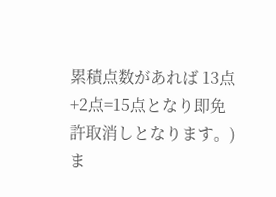累積点数があれば 13点+2点=15点となり即免許取消しとなります。)
ま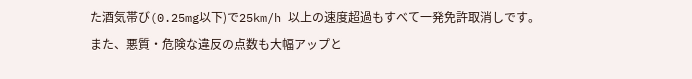た酒気帯び(0.25mg以下)で25km/h 以上の速度超過もすべて一発免許取消しです。
また、悪質・危険な違反の点数も大幅アップと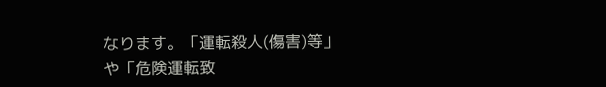なります。「運転殺人(傷害)等」や「危険運転致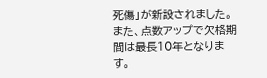死傷」が新設されました。また、点数アップで欠格期間は最長10年となります。